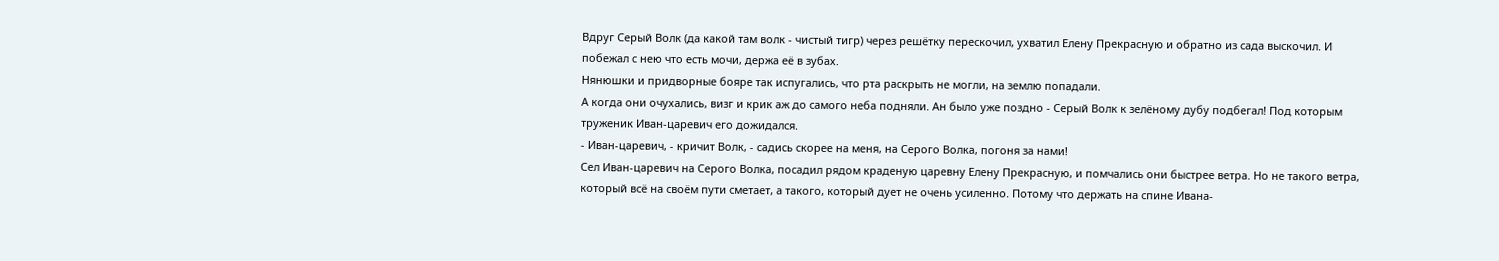Вдруг Серый Волк (да какой там волк - чистый тигр) через решётку перескочил, ухватил Елену Прекрасную и обратно из сада выскочил. И побежал с нею что есть мочи, держа её в зубах.
Нянюшки и придворные бояре так испугались, что рта раскрыть не могли, на землю попадали.
А когда они очухались, визг и крик аж до самого неба подняли. Ан было уже поздно - Серый Волк к зелёному дубу подбегал! Под которым труженик Иван-царевич его дожидался.
- Иван-царевич, - кричит Волк, - садись скорее на меня, на Серого Волка, погоня за нами!
Сел Иван-царевич на Серого Волка, посадил рядом краденую царевну Елену Прекрасную, и помчались они быстрее ветра. Но не такого ветра, который всё на своём пути сметает, а такого, который дует не очень усиленно. Потому что держать на спине Ивана-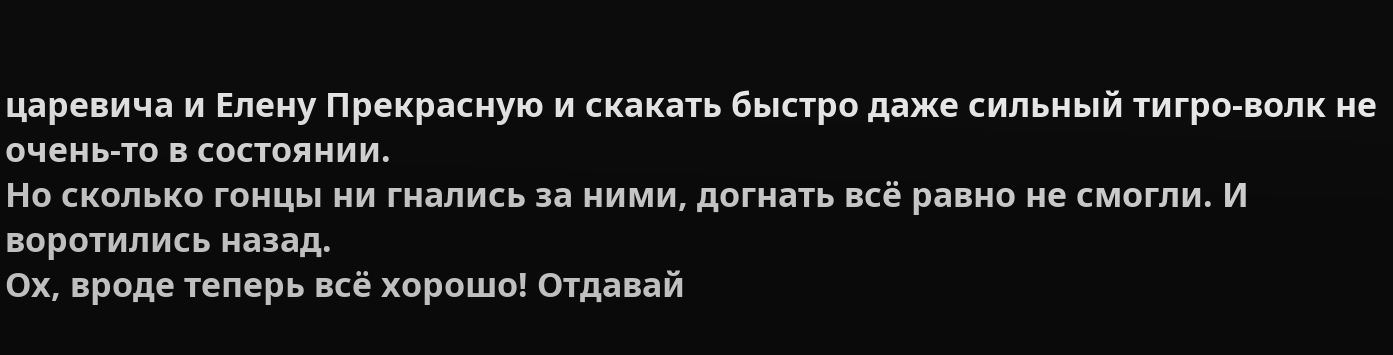царевича и Елену Прекрасную и скакать быстро даже сильный тигро-волк не очень-то в состоянии.
Но сколько гонцы ни гнались за ними, догнать всё равно не смогли. И воротились назад.
Ох, вроде теперь всё хорошо! Отдавай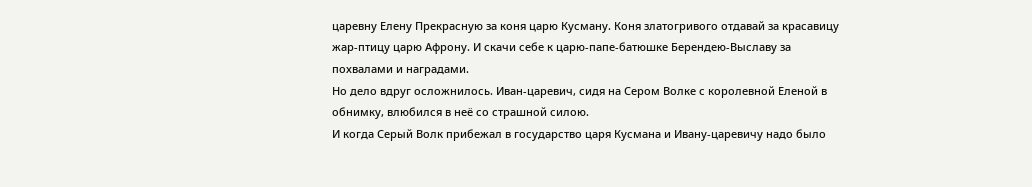царевну Елену Прекрасную за коня царю Кусману. Коня златогривого отдавай за красавицу жар-птицу царю Афрону. И скачи себе к царю-папе-батюшке Берендею-Выславу за похвалами и наградами.
Но дело вдруг осложнилось. Иван-царевич, сидя на Сером Волке с королевной Еленой в обнимку, влюбился в неё со страшной силою.
И когда Серый Волк прибежал в государство царя Кусмана и Ивану-царевичу надо было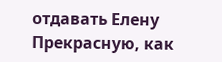отдавать Елену Прекрасную, как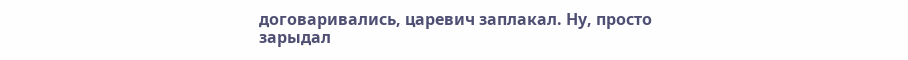договаривались, царевич заплакал. Ну, просто зарыдал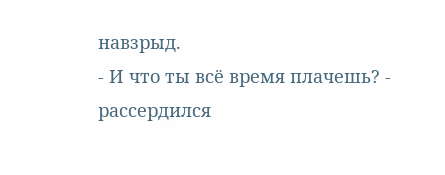навзрыд.
- И что ты всё время плачешь? - рассердился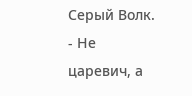Серый Волк. - Не царевич, а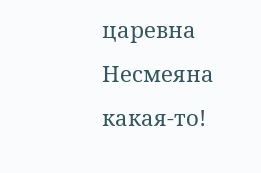царевна Несмеяна какая-то!